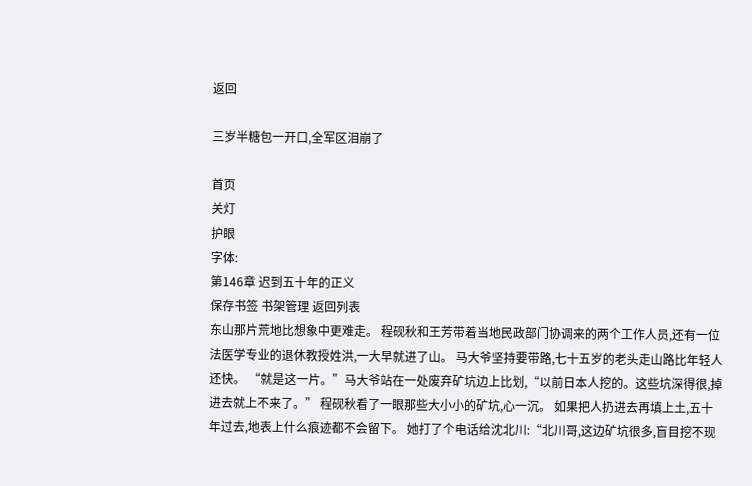返回

三岁半糖包一开口,全军区泪崩了

首页
关灯
护眼
字体:
第146章 迟到五十年的正义
保存书签 书架管理 返回列表
东山那片荒地比想象中更难走。 程砚秋和王芳带着当地民政部门协调来的两个工作人员,还有一位法医学专业的退休教授姓洪,一大早就进了山。 马大爷坚持要带路,七十五岁的老头走山路比年轻人还快。 “就是这一片。”马大爷站在一处废弃矿坑边上比划,“以前日本人挖的。这些坑深得很,掉进去就上不来了。” 程砚秋看了一眼那些大小小的矿坑,心一沉。 如果把人扔进去再填上土,五十年过去,地表上什么痕迹都不会留下。 她打了个电话给沈北川:“北川哥,这边矿坑很多,盲目挖不现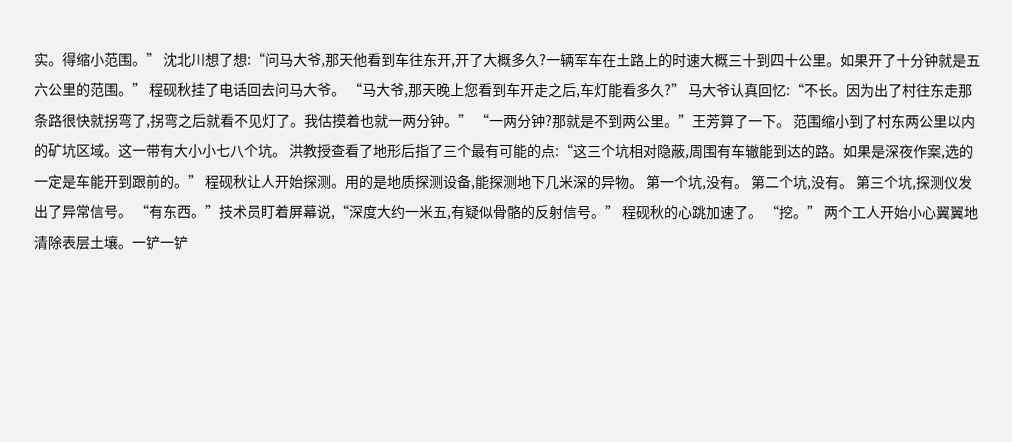实。得缩小范围。” 沈北川想了想:“问马大爷,那天他看到车往东开,开了大概多久?一辆军车在土路上的时速大概三十到四十公里。如果开了十分钟就是五六公里的范围。” 程砚秋挂了电话回去问马大爷。 “马大爷,那天晚上您看到车开走之后,车灯能看多久?” 马大爷认真回忆:“不长。因为出了村往东走那条路很快就拐弯了,拐弯之后就看不见灯了。我估摸着也就一两分钟。” “一两分钟?那就是不到两公里。”王芳算了一下。 范围缩小到了村东两公里以内的矿坑区域。这一带有大小小七八个坑。 洪教授查看了地形后指了三个最有可能的点:“这三个坑相对隐蔽,周围有车辙能到达的路。如果是深夜作案,选的一定是车能开到跟前的。” 程砚秋让人开始探测。用的是地质探测设备,能探测地下几米深的异物。 第一个坑,没有。 第二个坑,没有。 第三个坑,探测仪发出了异常信号。 “有东西。”技术员盯着屏幕说,“深度大约一米五,有疑似骨骼的反射信号。” 程砚秋的心跳加速了。 “挖。” 两个工人开始小心翼翼地清除表层土壤。一铲一铲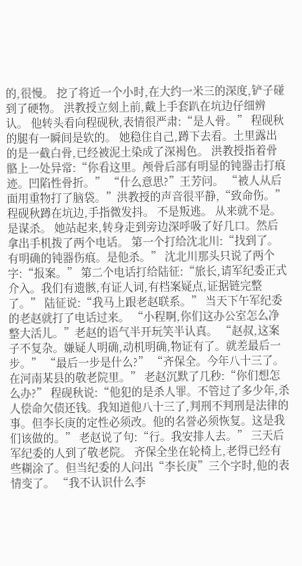的,很慢。 挖了将近一个小时,在大约一米三的深度,铲子碰到了硬物。 洪教授立刻上前,戴上手套趴在坑边仔细辨认。 他转头看向程砚秋,表情很严肃:“是人骨。” 程砚秋的腿有一瞬间是软的。 她稳住自己,蹲下去看。土里露出的是一截白骨,已经被泥土染成了深褐色。 洪教授指着骨骼上一处异常:“你看这里。颅骨后部有明显的钝器击打痕迹。凹陷性骨折。” “什么意思?”王芳问。 “被人从后面用重物打了脑袋。”洪教授的声音很平静,“致命伤。” 程砚秋蹲在坑边,手指微发抖。 不是叛逃。 从来就不是。 是谋杀。 她站起来,转身走到旁边深呼吸了好几口。然后拿出手机拨了两个电话。 第一个打给沈北川:“找到了。有明确的钝器伤痕。是他杀。” 沈北川那头只说了两个字:“报案。” 第二个电话打给陆征:“旅长,请军纪委正式介入。我们有遗骸,有证人词,有档案疑点,证据链完整了。” 陆征说:“我马上跟老赵联系。” 当天下午军纪委的老赵就打了电话过来。 “小程啊,你们这办公室怎么净整大活儿。”老赵的语气半开玩笑半认真。 “赵叔,这案子不复杂。嫌疑人明确,动机明确,物证有了。就差最后一步。” “最后一步是什么?” “齐保全。今年八十三了。在河南某县的敬老院里。” 老赵沉默了几秒:“你们想怎么办?” 程砚秋说:“他犯的是杀人罪。不管过了多少年,杀人偿命欠债还钱。我知道他八十三了,判刑不判刑是法律的事。但李长庚的定性必须改。他的名誉必须恢复。这是我们该做的。” 老赵说了句:“行。我安排人去。” 三天后军纪委的人到了敬老院。 齐保全坐在轮椅上,老得已经有些糊涂了。但当纪委的人问出“李长庚”三个字时,他的表情变了。 “我不认识什么李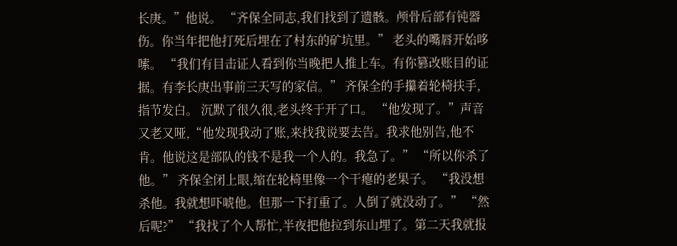长庚。”他说。 “齐保全同志,我们找到了遗骸。颅骨后部有钝器伤。你当年把他打死后埋在了村东的矿坑里。” 老头的嘴唇开始哆嗦。 “我们有目击证人看到你当晚把人推上车。有你篡改账目的证据。有李长庚出事前三天写的家信。” 齐保全的手攥着轮椅扶手,指节发白。 沉默了很久很,老头终于开了口。 “他发现了。”声音又老又哑,“他发现我动了账,来找我说要去告。我求他别告,他不肯。他说这是部队的钱不是我一个人的。我急了。” “所以你杀了他。” 齐保全闭上眼,缩在轮椅里像一个干瘪的老果子。 “我没想杀他。我就想吓唬他。但那一下打重了。人倒了就没动了。” “然后呢?” “我找了个人帮忙,半夜把他拉到东山埋了。第二天我就报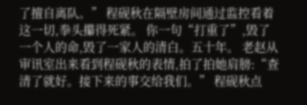了擅自离队。” 程砚秋在隔壁房间通过监控看着这一切,拳头攥得死紧。 你一句“打重了”,毁了一个人的命,毁了一家人的清白。五十年。 老赵从审讯室出来看到程砚秋的表情,拍了拍她肩膀:“查清了就好。接下来的事交给我们。” 程砚秋点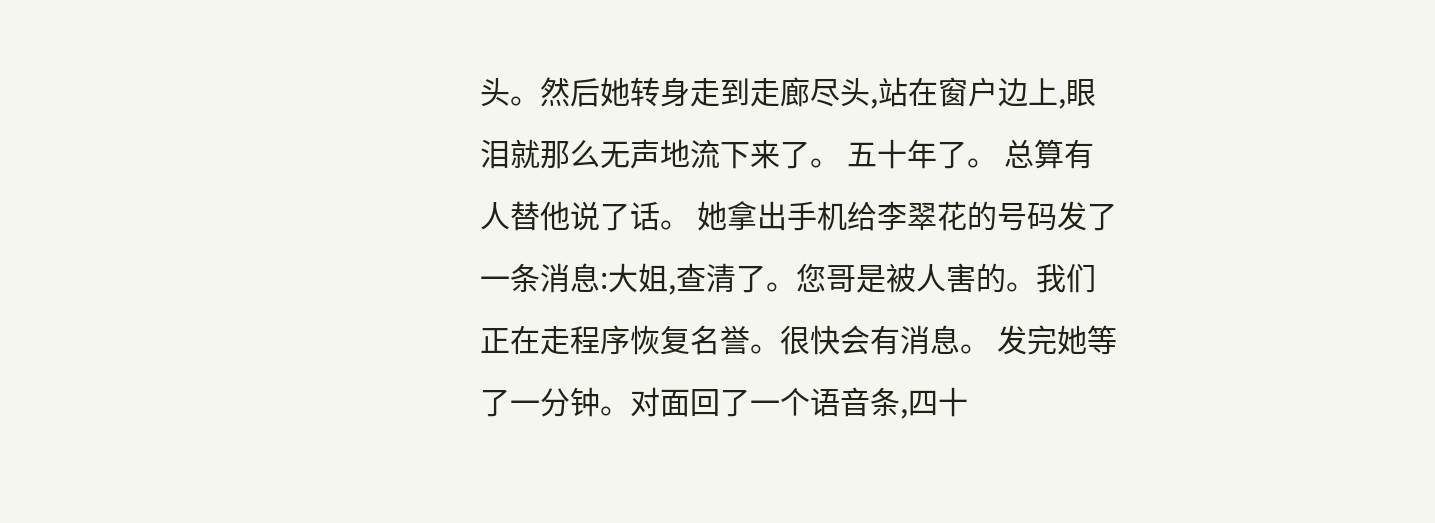头。然后她转身走到走廊尽头,站在窗户边上,眼泪就那么无声地流下来了。 五十年了。 总算有人替他说了话。 她拿出手机给李翠花的号码发了一条消息:大姐,查清了。您哥是被人害的。我们正在走程序恢复名誉。很快会有消息。 发完她等了一分钟。对面回了一个语音条,四十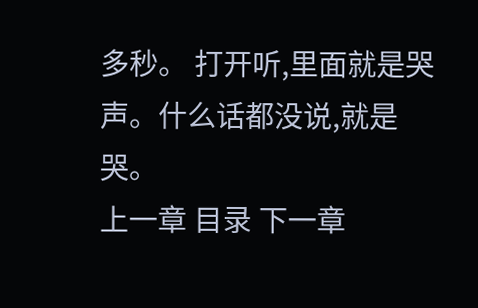多秒。 打开听,里面就是哭声。什么话都没说,就是哭。
上一章 目录 下一章